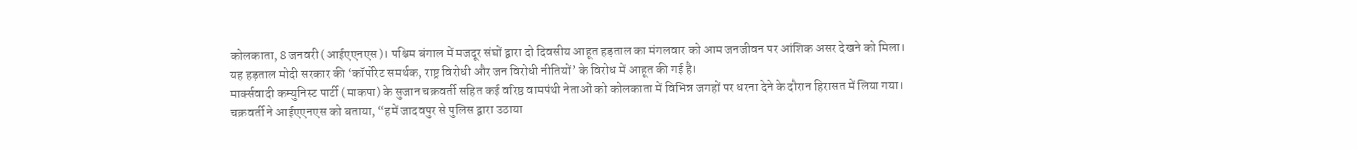कोलकाता, 8 जनवरी (आईएएनएस)। पश्चिम बंगाल में मजदूर संघों द्वारा दो दिवसीय आहूत हड़ताल का मंगलवार को आम जनजीवन पर आंशिक असर देखने को मिला।
यह हड़ताल मोदी सरकार की ‘कॉर्पोरेट समर्थक, राष्ट्र विरोधी और जन विरोधी नीतियों’ के विरोध में आहूत की गई है।
मार्क्सवादी कम्युनिस्ट पार्टी (माकपा) के सुजान चक्रवर्ती सहित कई वरिष्ठ वामपंथी नेताओं को कोलकाता में विभिन्न जगहों पर धरना देने के दौरान हिरासत में लिया गया।
चक्रवर्ती ने आईएएनएस को बताया, “हमें जादवपुर से पुलिस द्वारा उठाया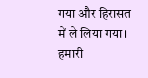गया और हिरासत में ले लिया गया। हमारी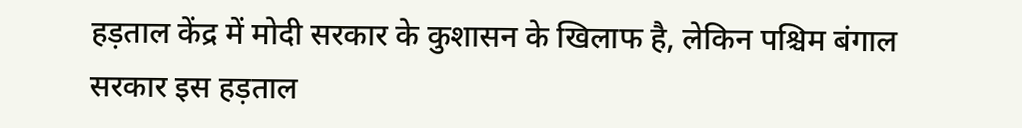हड़ताल केंद्र में मोदी सरकार के कुशासन के खिलाफ है, लेकिन पश्चिम बंगाल सरकार इस हड़ताल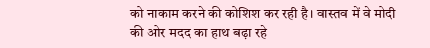को नाकाम करने की कोशिश कर रही है। वास्तव में वे मोदी की ओर मदद का हाथ बढ़ा रहे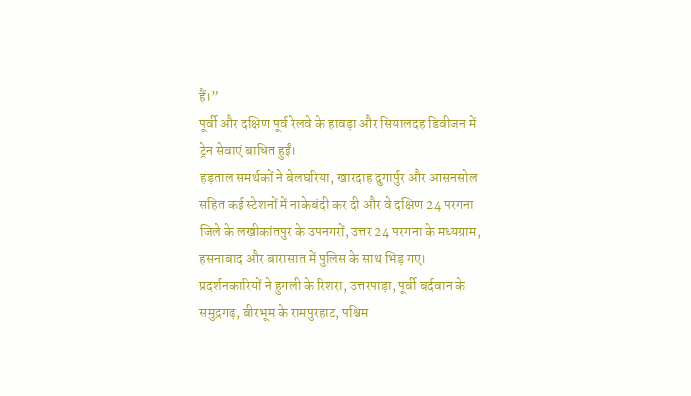हैं।”
पूर्वी और दक्षिण पूर्व रेलवे के हावड़ा और सियालदह डिवीजन में ट्रेन सेवाएं बाधित हुईं।
हड़ताल समर्थकों ने बेलघरिया, खारदाह दुगार्पुर और आसनसोल सहित कई स्टेशनों में नाकेबंदी कर दी और वे दक्षिण 24 परगना जिले के लखीकांतपुर के उपनगरों, उत्तर 24 परगना के मध्यग्राम, हसनाबाद और बारासात में पुलिस के साथ भिड़ गए।
प्रदर्शनकारियों ने हुगली के रिशरा, उत्तरपाड़ा, पूर्वी बर्दवान के समुद्रगढ़, बीरभूम के रामपुरहाट, पश्चिम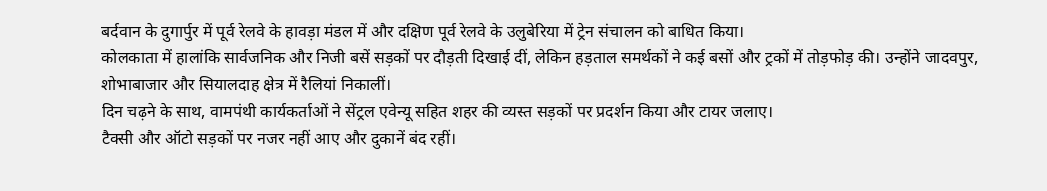बर्दवान के दुगार्पुर में पूर्व रेलवे के हावड़ा मंडल में और दक्षिण पूर्व रेलवे के उलुबेरिया में ट्रेन संचालन को बाधित किया।
कोलकाता में हालांकि सार्वजनिक और निजी बसें सड़कों पर दौड़ती दिखाई दीं, लेकिन हड़ताल समर्थकों ने कई बसों और ट्रकों में तोड़फोड़ की। उन्होंने जादवपुर, शोभाबाजार और सियालदाह क्षेत्र में रैलियां निकालीं।
दिन चढ़ने के साथ, वामपंथी कार्यकर्ताओं ने सेंट्रल एवेन्यू सहित शहर की व्यस्त सड़कों पर प्रदर्शन किया और टायर जलाए।
टैक्सी और ऑटो सड़कों पर नजर नहीं आए और दुकानें बंद रहीं।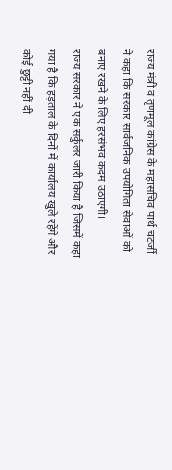राज्य मंत्री व तृणमूल कांग्रेस के महासचिव पार्थ चटर्जी ने कहा कि सरकार सार्वजनिक उपयोगिता सेवाओं को बनाए रखने के लिए हरसंभव कदम उठाएगी।
राज्य सरकार ने एक सर्कुलर जारी किया है जिसमें कहा गया है कि हड़ताल के दिनों में कार्यालय खुले रहेंगे और कोई छुट्टी नहीं दी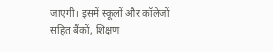जाएगी। इसमें स्कूलों और कॉलेजों सहित बैंकों, शिक्षण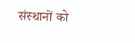संस्थानों को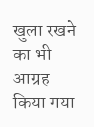खुला रखने का भी आग्रह किया गया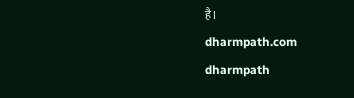है।
dharmpath.com dharmpath